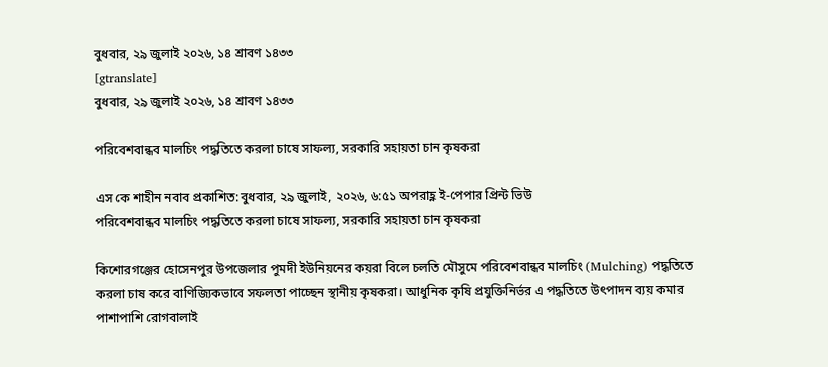বুধবার, ২৯ জুলাই ২০২৬, ১৪ শ্রাবণ ১৪৩৩
[gtranslate]
বুধবার, ২৯ জুলাই ২০২৬, ১৪ শ্রাবণ ১৪৩৩

পরিবেশবান্ধব মালচিং পদ্ধতিতে করলা চাষে সাফল্য, সরকারি সহায়তা চান কৃষকরা

এস কে শাহীন নবাব প্রকাশিত: বুধবার, ২৯ জুলাই, ২০২৬, ৬:৫১ অপরাহ্ণ ই-পেপার প্রিন্ট ভিউ
পরিবেশবান্ধব মালচিং পদ্ধতিতে করলা চাষে সাফল্য, সরকারি সহায়তা চান কৃষকরা

কিশোরগঞ্জের হোসেনপুর উপজেলার পুমদী ইউনিয়নের কয়রা বিলে চলতি মৌসুমে পরিবেশবান্ধব মালচিং (Mulching) পদ্ধতিতে করলা চাষ করে বাণিজ্যিকভাবে সফলতা পাচ্ছেন স্থানীয় কৃষকরা। আধুনিক কৃষি প্রযুক্তিনির্ভর এ পদ্ধতিতে উৎপাদন ব্যয় কমার পাশাপাশি রোগবালাই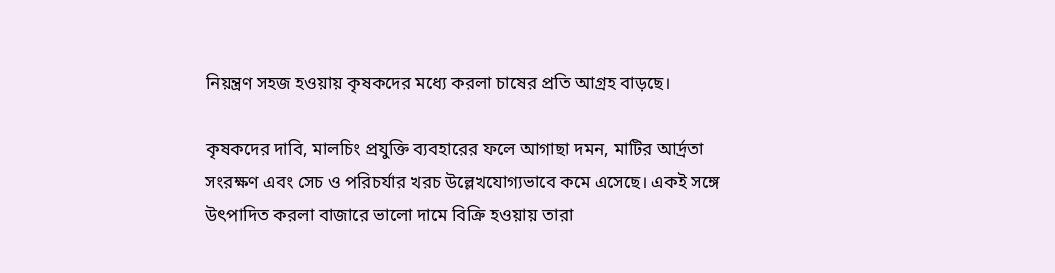নিয়ন্ত্রণ সহজ হওয়ায় কৃষকদের মধ্যে করলা চাষের প্রতি আগ্রহ বাড়ছে।

কৃষকদের দাবি, মালচিং প্রযুক্তি ব্যবহারের ফলে আগাছা দমন, মাটির আর্দ্রতা সংরক্ষণ এবং সেচ ও পরিচর্যার খরচ উল্লেখযোগ্যভাবে কমে এসেছে। একই সঙ্গে উৎপাদিত করলা বাজারে ভালো দামে বিক্রি হওয়ায় তারা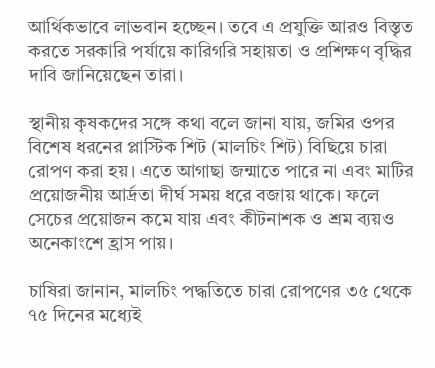আর্থিকভাবে লাভবান হচ্ছেন। তবে এ প্রযুক্তি আরও বিস্তৃত করতে সরকারি পর্যায়ে কারিগরি সহায়তা ও প্রশিক্ষণ বৃদ্ধির দাবি জানিয়েছেন তারা।

স্থানীয় কৃষকদের সঙ্গে কথা বলে জানা যায়, জমির ওপর বিশেষ ধরনের প্লাস্টিক শিট (মালচিং শিট) বিছিয়ে চারা রোপণ করা হয়। এতে আগাছা জন্মাতে পারে না এবং মাটির প্রয়োজনীয় আর্দ্রতা দীর্ঘ সময় ধরে বজায় থাকে। ফলে সেচের প্রয়োজন কমে যায় এবং কীটনাশক ও শ্রম ব্যয়ও অনেকাংশে হ্রাস পায়।

চাষিরা জানান, মালচিং পদ্ধতিতে চারা রোপণের ৩৫ থেকে ৭৫ দিনের মধ্যেই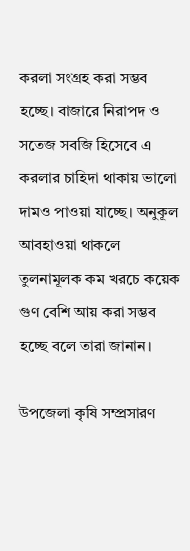করলা সংগ্রহ করা সম্ভব হচ্ছে। বাজারে নিরাপদ ও সতেজ সবজি হিসেবে এ করলার চাহিদা থাকায় ভালো দামও পাওয়া যাচ্ছে। অনুকূল আবহাওয়া থাকলে তুলনামূলক কম খরচে কয়েক গুণ বেশি আয় করা সম্ভব হচ্ছে বলে তারা জানান।

উপজেলা কৃষি সম্প্রসারণ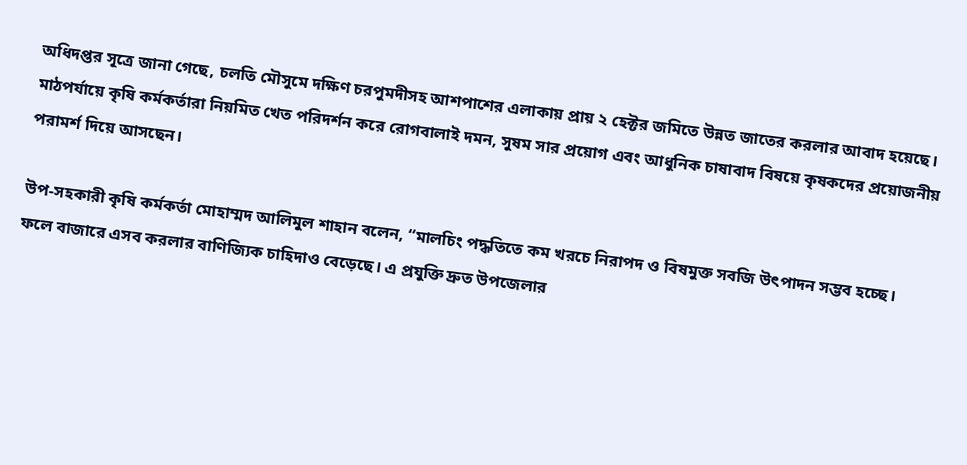অধিদপ্তর সূত্রে জানা গেছে, চলতি মৌসুমে দক্ষিণ চরপুমদীসহ আশপাশের এলাকায় প্রায় ২ হেক্টর জমিতে উন্নত জাতের করলার আবাদ হয়েছে। মাঠপর্যায়ে কৃষি কর্মকর্তারা নিয়মিত খেত পরিদর্শন করে রোগবালাই দমন, সুষম সার প্রয়োগ এবং আধুনিক চাষাবাদ বিষয়ে কৃষকদের প্রয়োজনীয় পরামর্শ দিয়ে আসছেন।

উপ-সহকারী কৃষি কর্মকর্তা মোহাম্মদ আলিমুল শাহান বলেন, “মালচিং পদ্ধতিতে কম খরচে নিরাপদ ও বিষমুক্ত সবজি উৎপাদন সম্ভব হচ্ছে। ফলে বাজারে এসব করলার বাণিজ্যিক চাহিদাও বেড়েছে। এ প্রযুক্তি দ্রুত উপজেলার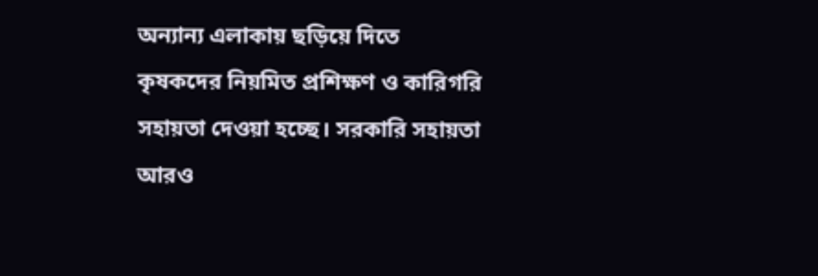অন্যান্য এলাকায় ছড়িয়ে দিতে কৃষকদের নিয়মিত প্রশিক্ষণ ও কারিগরি সহায়তা দেওয়া হচ্ছে। সরকারি সহায়তা আরও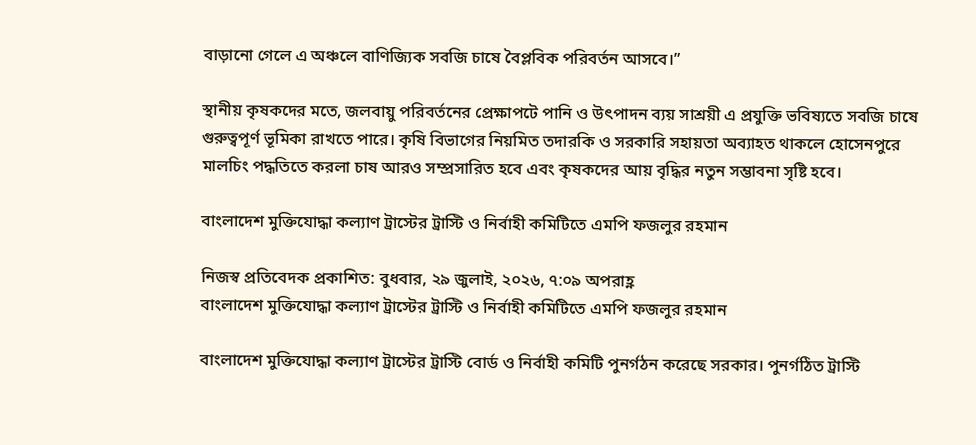বাড়ানো গেলে এ অঞ্চলে বাণিজ্যিক সবজি চাষে বৈপ্লবিক পরিবর্তন আসবে।”

স্থানীয় কৃষকদের মতে, জলবায়ু পরিবর্তনের প্রেক্ষাপটে পানি ও উৎপাদন ব্যয় সাশ্রয়ী এ প্রযুক্তি ভবিষ্যতে সবজি চাষে গুরুত্বপূর্ণ ভূমিকা রাখতে পারে। কৃষি বিভাগের নিয়মিত তদারকি ও সরকারি সহায়তা অব্যাহত থাকলে হোসেনপুরে মালচিং পদ্ধতিতে করলা চাষ আরও সম্প্রসারিত হবে এবং কৃষকদের আয় বৃদ্ধির নতুন সম্ভাবনা সৃষ্টি হবে।

বাংলাদেশ মুক্তিযোদ্ধা কল্যাণ ট্রাস্টের ট্রাস্টি ও নির্বাহী কমিটিতে এমপি ফজলুর রহমান

নিজস্ব প্রতিবেদক প্রকাশিত: বুধবার, ২৯ জুলাই, ২০২৬, ৭:০৯ অপরাহ্ণ
বাংলাদেশ মুক্তিযোদ্ধা কল্যাণ ট্রাস্টের ট্রাস্টি ও নির্বাহী কমিটিতে এমপি ফজলুর রহমান

বাংলাদেশ মুক্তিযোদ্ধা কল্যাণ ট্রাস্টের ট্রাস্টি বোর্ড ও নির্বাহী কমিটি পুনর্গঠন করেছে সরকার। পুনর্গঠিত ট্রাস্টি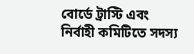বোর্ডে ট্রাস্টি এবং নির্বাহী কমিটিতে সদস্য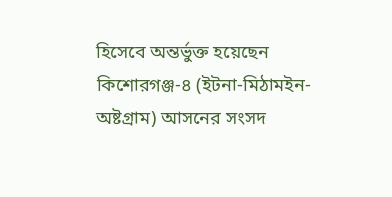হিসেবে অন্তর্ভুক্ত হয়েছেন কিশোরগঞ্জ-৪ (ইটনা-মিঠামইন-অষ্টগ্রাম) আসনের সংসদ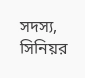সদস্য, সিনিয়র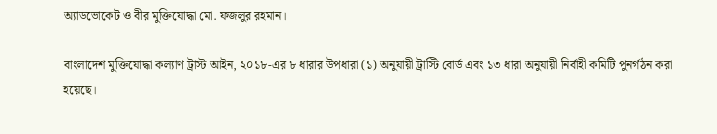অ্যাডভোকেট ও বীর মুক্তিযোদ্ধা মো. ফজলুর রহমান।

বাংলাদেশ মুক্তিযোদ্ধা কল্যাণ ট্রাস্ট আইন, ২০১৮-এর ৮ ধারার উপধারা (১) অনুযায়ী ট্রাস্টি বোর্ড এবং ১৩ ধারা অনুযায়ী নির্বাহী কমিটি পুনর্গঠন করা হয়েছে।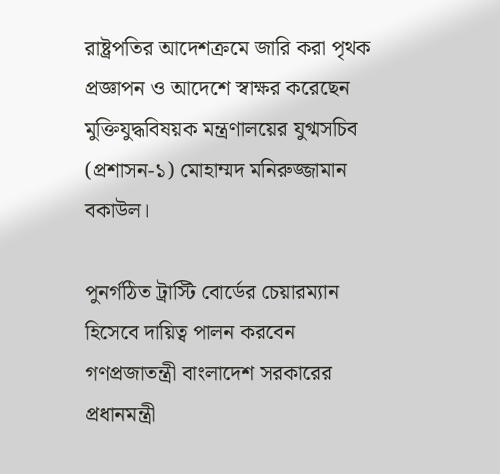রাষ্ট্রপতির আদেশক্রমে জারি করা পৃথক প্রজ্ঞাপন ও আদেশে স্বাক্ষর করেছেন মুক্তিযুদ্ধবিষয়ক মন্ত্রণালয়ের যুগ্মসচিব (প্রশাসন-১) মোহাম্মদ মনিরুজ্জামান বকাউল।

পুনর্গঠিত ট্রাস্টি বোর্ডের চেয়ারম্যান হিসেবে দায়িত্ব পালন করবেন গণপ্রজাতন্ত্রী বাংলাদেশ সরকারের প্রধানমন্ত্রী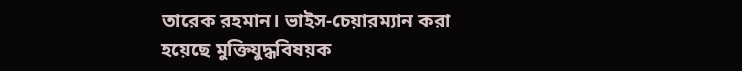তারেক রহমান। ভাইস-চেয়ারম্যান করা হয়েছে মুক্তিযুদ্ধবিষয়ক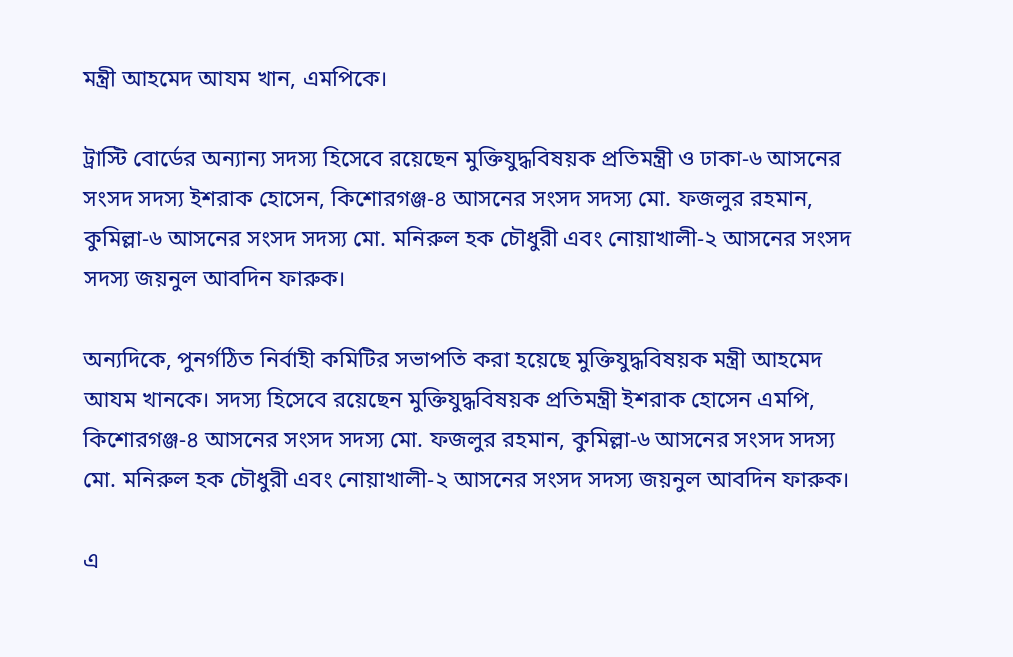মন্ত্রী আহমেদ আযম খান, এমপিকে।

ট্রাস্টি বোর্ডের অন্যান্য সদস্য হিসেবে রয়েছেন মুক্তিযুদ্ধবিষয়ক প্রতিমন্ত্রী ও ঢাকা-৬ আসনের সংসদ সদস্য ইশরাক হোসেন, কিশোরগঞ্জ-৪ আসনের সংসদ সদস্য মো. ফজলুর রহমান, কুমিল্লা-৬ আসনের সংসদ সদস্য মো. মনিরুল হক চৌধুরী এবং নোয়াখালী-২ আসনের সংসদ সদস্য জয়নুল আবদিন ফারুক।

অন্যদিকে, পুনর্গঠিত নির্বাহী কমিটির সভাপতি করা হয়েছে মুক্তিযুদ্ধবিষয়ক মন্ত্রী আহমেদ আযম খানকে। সদস্য হিসেবে রয়েছেন মুক্তিযুদ্ধবিষয়ক প্রতিমন্ত্রী ইশরাক হোসেন এমপি, কিশোরগঞ্জ-৪ আসনের সংসদ সদস্য মো. ফজলুর রহমান, কুমিল্লা-৬ আসনের সংসদ সদস্য মো. মনিরুল হক চৌধুরী এবং নোয়াখালী-২ আসনের সংসদ সদস্য জয়নুল আবদিন ফারুক।

এ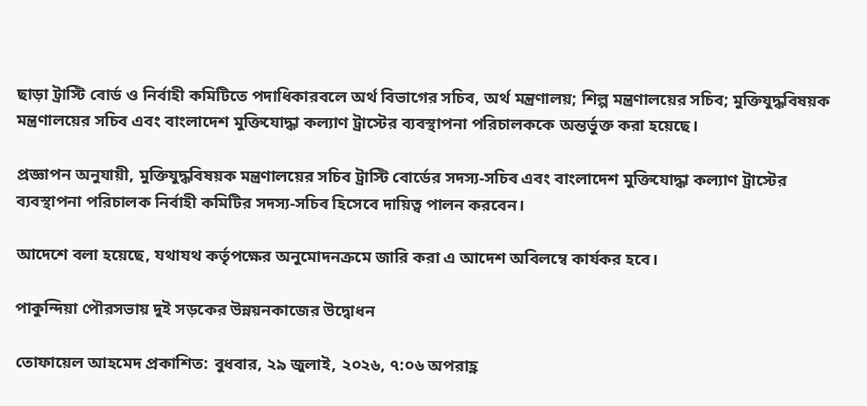ছাড়া ট্রাস্টি বোর্ড ও নির্বাহী কমিটিতে পদাধিকারবলে অর্থ বিভাগের সচিব, অর্থ মন্ত্রণালয়; শিল্প মন্ত্রণালয়ের সচিব; মুক্তিযুদ্ধবিষয়ক মন্ত্রণালয়ের সচিব এবং বাংলাদেশ মুক্তিযোদ্ধা কল্যাণ ট্রাস্টের ব্যবস্থাপনা পরিচালককে অন্তর্ভুক্ত করা হয়েছে।

প্রজ্ঞাপন অনুযায়ী, মুক্তিযুদ্ধবিষয়ক মন্ত্রণালয়ের সচিব ট্রাস্টি বোর্ডের সদস্য-সচিব এবং বাংলাদেশ মুক্তিযোদ্ধা কল্যাণ ট্রাস্টের ব্যবস্থাপনা পরিচালক নির্বাহী কমিটির সদস্য-সচিব হিসেবে দায়িত্ব পালন করবেন।

আদেশে বলা হয়েছে, যথাযথ কর্তৃপক্ষের অনুমোদনক্রমে জারি করা এ আদেশ অবিলম্বে কার্যকর হবে।

পাকুন্দিয়া পৌরসভায় দুই সড়কের উন্নয়নকাজের উদ্বোধন

তোফায়েল আহমেদ প্রকাশিত: বুধবার, ২৯ জুলাই, ২০২৬, ৭:০৬ অপরাহ্ণ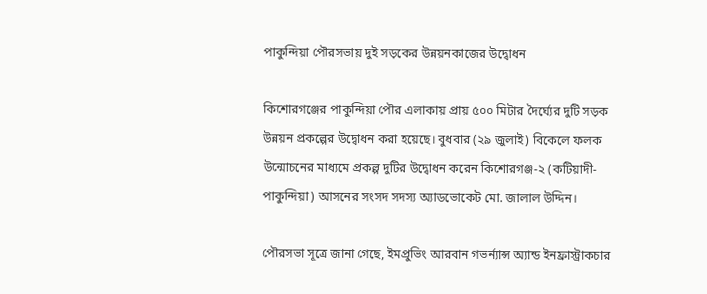পাকুন্দিয়া পৌরসভায় দুই সড়কের উন্নয়নকাজের উদ্বোধন

কিশোরগঞ্জের পাকুন্দিয়া পৌর এলাকায় প্রায় ৫০০ মিটার দৈর্ঘ্যের দুটি সড়ক উন্নয়ন প্রকল্পের উদ্বোধন করা হয়েছে। বুধবার (২৯ জুলাই) বিকেলে ফলক উন্মোচনের মাধ্যমে প্রকল্প দুটির উদ্বোধন করেন কিশোরগঞ্জ-২ (কটিয়াদী-পাকুন্দিয়া) আসনের সংসদ সদস্য অ্যাডভোকেট মো. জালাল উদ্দিন।

পৌরসভা সূত্রে জানা গেছে, ইমপ্রুভিং আরবান গভর্ন্যান্স অ্যান্ড ইনফ্রাস্ট্রাকচার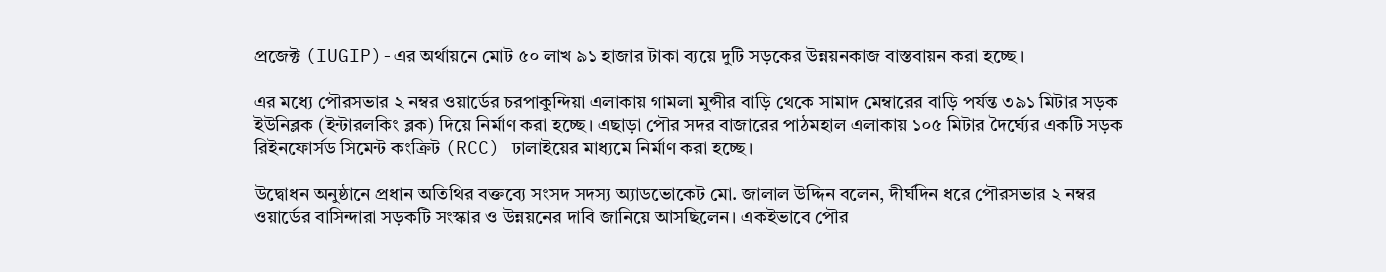প্রজেক্ট (IUGIP)-এর অর্থায়নে মোট ৫০ লাখ ৯১ হাজার টাকা ব্যয়ে দুটি সড়কের উন্নয়নকাজ বাস্তবায়ন করা হচ্ছে।

এর মধ্যে পৌরসভার ২ নম্বর ওয়ার্ডের চরপাকুন্দিয়া এলাকায় গামলা মুন্সীর বাড়ি থেকে সামাদ মেম্বারের বাড়ি পর্যন্ত ৩৯১ মিটার সড়ক ইউনিব্লক (ইন্টারলকিং ব্লক) দিয়ে নির্মাণ করা হচ্ছে। এছাড়া পৌর সদর বাজারের পাঠমহাল এলাকায় ১০৫ মিটার দৈর্ঘ্যের একটি সড়ক রিইনফোর্সড সিমেন্ট কংক্রিট (RCC) ঢালাইয়ের মাধ্যমে নির্মাণ করা হচ্ছে।

উদ্বোধন অনুষ্ঠানে প্রধান অতিথির বক্তব্যে সংসদ সদস্য অ্যাডভোকেট মো. জালাল উদ্দিন বলেন, দীর্ঘদিন ধরে পৌরসভার ২ নম্বর ওয়ার্ডের বাসিন্দারা সড়কটি সংস্কার ও উন্নয়নের দাবি জানিয়ে আসছিলেন। একইভাবে পৌর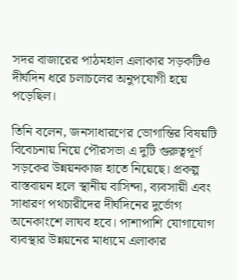সদর বাজারের পাঠমহাল এলাকার সড়কটিও দীর্ঘদিন ধরে চলাচলের অনুপযোগী হয়ে পড়েছিল।

তিনি বলেন, জনসাধারণের ভোগান্তির বিষয়টি বিবেচনায় নিয়ে পৌরসভা এ দুটি গুরুত্বপূর্ণ সড়কের উন্নয়নকাজ হাতে নিয়েছে। প্রকল্প বাস্তবায়ন হলে স্থানীয় বাসিন্দা, ব্যবসায়ী এবং সাধারণ পথচারীদের দীর্ঘদিনের দুর্ভোগ অনেকাংশে লাঘব হবে। পাশাপাশি যোগাযোগ ব্যবস্থার উন্নয়নের মাধ্যমে এলাকার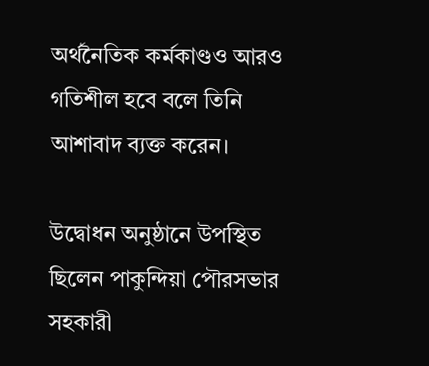অর্থনৈতিক কর্মকাণ্ডও আরও গতিশীল হবে বলে তিনি আশাবাদ ব্যক্ত করেন।

উদ্বোধন অনুষ্ঠানে উপস্থিত ছিলেন পাকুন্দিয়া পৌরসভার সহকারী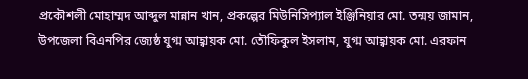প্রকৌশলী মোহাম্মদ আব্দুল মান্নান খান, প্রকল্পের মিউনিসিপ্যাল ইঞ্জিনিয়ার মো. তন্ময় জামান, উপজেলা বিএনপির জ্যেষ্ঠ যুগ্ম আহ্বায়ক মো. তৌফিকুল ইসলাম, যুগ্ম আহ্বায়ক মো. এরফান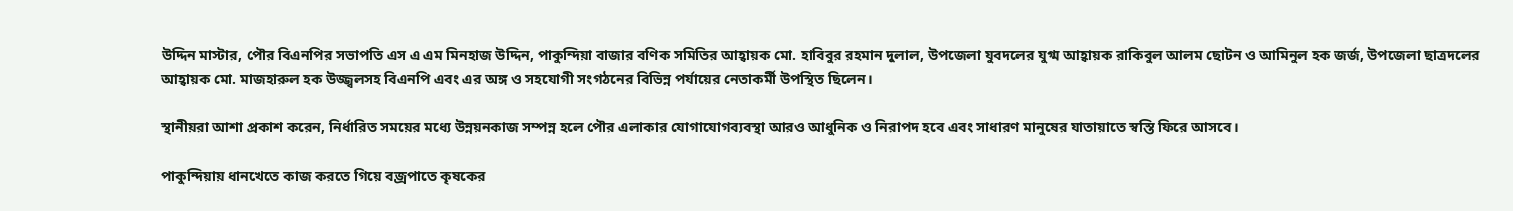উদ্দিন মাস্টার, পৌর বিএনপির সভাপতি এস এ এম মিনহাজ উদ্দিন, পাকুন্দিয়া বাজার বণিক সমিতির আহ্বায়ক মো. হাবিবুর রহমান দুলাল, উপজেলা যুবদলের যুগ্ম আহ্বায়ক রাকিবুল আলম ছোটন ও আমিনুল হক জর্জ, উপজেলা ছাত্রদলের আহ্বায়ক মো. মাজহারুল হক উজ্জ্বলসহ বিএনপি এবং এর অঙ্গ ও সহযোগী সংগঠনের বিভিন্ন পর্যায়ের নেতাকর্মী উপস্থিত ছিলেন।

স্থানীয়রা আশা প্রকাশ করেন, নির্ধারিত সময়ের মধ্যে উন্নয়নকাজ সম্পন্ন হলে পৌর এলাকার যোগাযোগব্যবস্থা আরও আধুনিক ও নিরাপদ হবে এবং সাধারণ মানুষের যাতায়াতে স্বস্তি ফিরে আসবে।

পাকুন্দিয়ায় ধানখেতে কাজ করতে গিয়ে বজ্রপাতে কৃষকের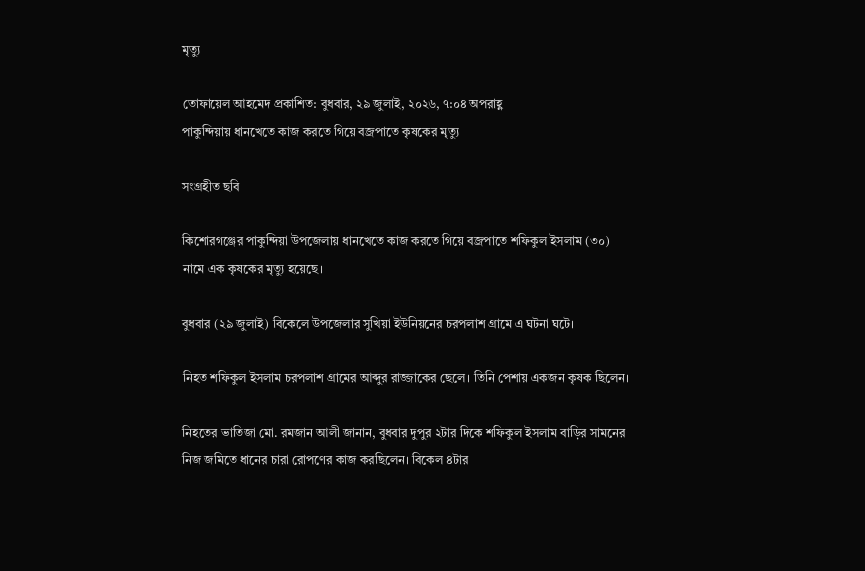মৃত্যু

তোফায়েল আহমেদ প্রকাশিত: বুধবার, ২৯ জুলাই, ২০২৬, ৭:০৪ অপরাহ্ণ
পাকুন্দিয়ায় ধানখেতে কাজ করতে গিয়ে বজ্রপাতে কৃষকের মৃত্যু

সংগ্রহীত ছবি

কিশোরগঞ্জের পাকুন্দিয়া উপজেলায় ধানখেতে কাজ করতে গিয়ে বজ্রপাতে শফিকুল ইসলাম (৩০) নামে এক কৃষকের মৃত্যু হয়েছে।

বুধবার (২৯ জুলাই) বিকেলে উপজেলার সুখিয়া ইউনিয়নের চরপলাশ গ্রামে এ ঘটনা ঘটে।

নিহত শফিকুল ইসলাম চরপলাশ গ্রামের আব্দুর রাজ্জাকের ছেলে। তিনি পেশায় একজন কৃষক ছিলেন।

নিহতের ভাতিজা মো. রমজান আলী জানান, বুধবার দুপুর ২টার দিকে শফিকুল ইসলাম বাড়ির সামনের নিজ জমিতে ধানের চারা রোপণের কাজ করছিলেন। বিকেল ৪টার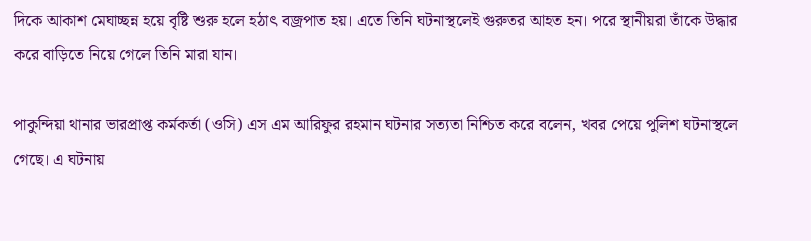দিকে আকাশ মেঘাচ্ছন্ন হয়ে বৃষ্টি শুরু হলে হঠাৎ বজ্রপাত হয়। এতে তিনি ঘটনাস্থলেই গুরুতর আহত হন। পরে স্থানীয়রা তাঁকে উদ্ধার করে বাড়িতে নিয়ে গেলে তিনি মারা যান।

পাকুন্দিয়া থানার ভারপ্রাপ্ত কর্মকর্তা (ওসি) এস এম আরিফুর রহমান ঘটনার সত্যতা নিশ্চিত করে বলেন, খবর পেয়ে পুলিশ ঘটনাস্থলে গেছে। এ ঘটনায়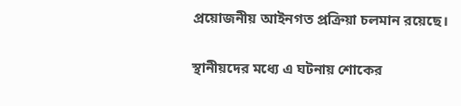প্রয়োজনীয় আইনগত প্রক্রিয়া চলমান রয়েছে।

স্থানীয়দের মধ্যে এ ঘটনায় শোকের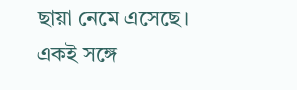ছায়া নেমে এসেছে। একই সঙ্গে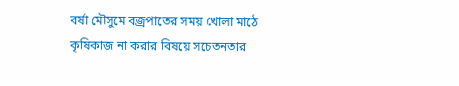বর্ষা মৌসুমে বজ্রপাতের সময় খোলা মাঠে কৃষিকাজ না করার বিষয়ে সচেতনতার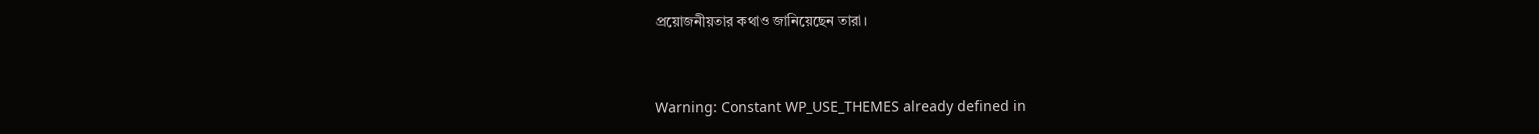প্রয়োজনীয়তার কথাও জানিয়েছেন তারা।


Warning: Constant WP_USE_THEMES already defined in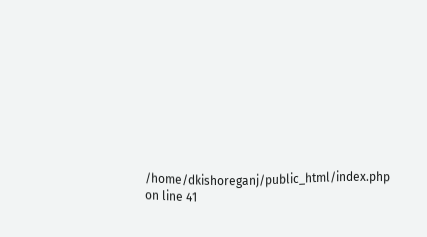/home/dkishoreganj/public_html/index.php on line 41